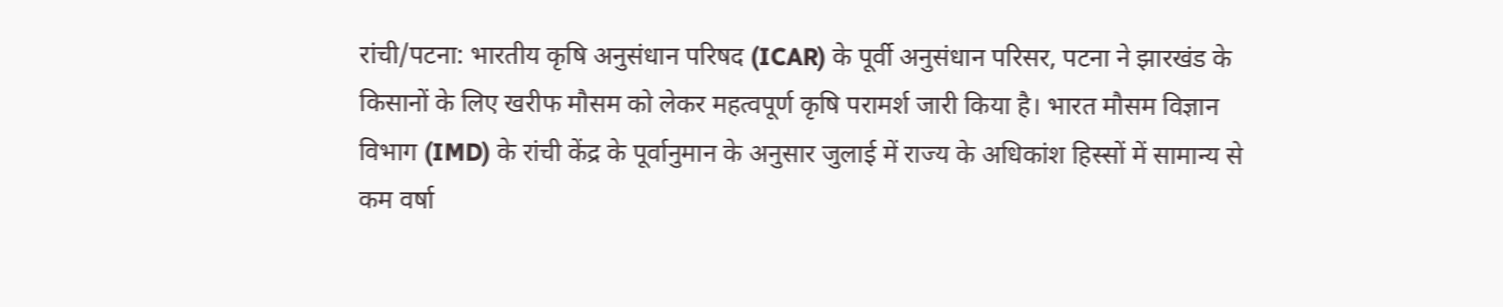रांची/पटना: भारतीय कृषि अनुसंधान परिषद (ICAR) के पूर्वी अनुसंधान परिसर, पटना ने झारखंड के किसानों के लिए खरीफ मौसम को लेकर महत्वपूर्ण कृषि परामर्श जारी किया है। भारत मौसम विज्ञान विभाग (IMD) के रांची केंद्र के पूर्वानुमान के अनुसार जुलाई में राज्य के अधिकांश हिस्सों में सामान्य से कम वर्षा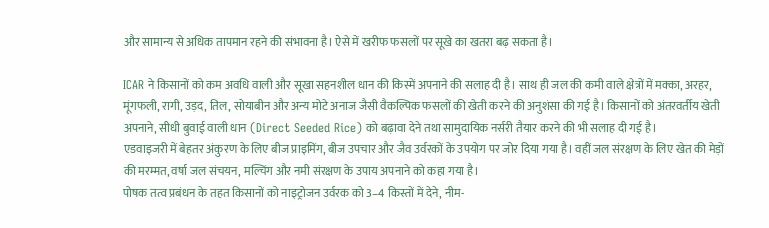और सामान्य से अधिक तापमान रहने की संभावना है। ऐसे में खरीफ फसलों पर सूखे का खतरा बढ़ सकता है।

ICAR ने किसानों को कम अवधि वाली और सूखा सहनशील धान की किस्में अपनाने की सलाह दी है। साथ ही जल की कमी वाले क्षेत्रों में मक्का, अरहर, मूंगफली, रागी, उड़द, तिल, सोयाबीन और अन्य मोटे अनाज जैसी वैकल्पिक फसलों की खेती करने की अनुशंसा की गई है। किसानों को अंतरवर्तीय खेती अपनाने, सीधी बुवाई वाली धान (Direct Seeded Rice) को बढ़ावा देने तथा सामुदायिक नर्सरी तैयार करने की भी सलाह दी गई है।
एडवाइजरी में बेहतर अंकुरण के लिए बीज प्राइमिंग, बीज उपचार और जैव उर्वरकों के उपयोग पर जोर दिया गया है। वहीं जल संरक्षण के लिए खेत की मेड़ों की मरम्मत, वर्षा जल संचयन, मल्चिंग और नमी संरक्षण के उपाय अपनाने को कहा गया है।
पोषक तत्व प्रबंधन के तहत किसानों को नाइट्रोजन उर्वरक को 3–4 किस्तों में देने, नीम-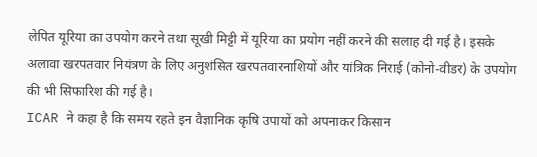लेपित यूरिया का उपयोग करने तथा सूखी मिट्टी में यूरिया का प्रयोग नहीं करने की सलाह दी गई है। इसके अलावा खरपतवार नियंत्रण के लिए अनुशंसित खरपतवारनाशियों और यांत्रिक निराई (कोनो-वीडर) के उपयोग की भी सिफारिश की गई है।
ICAR ने कहा है कि समय रहते इन वैज्ञानिक कृषि उपायों को अपनाकर किसान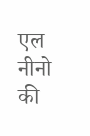एल नीनो की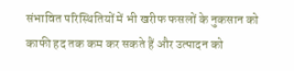संभावित परिस्थितियों में भी खरीफ फसलों के नुकसान को काफी हद तक कम कर सकते हैं और उत्पादन को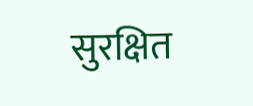सुरक्षित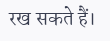रख सकते हैं।